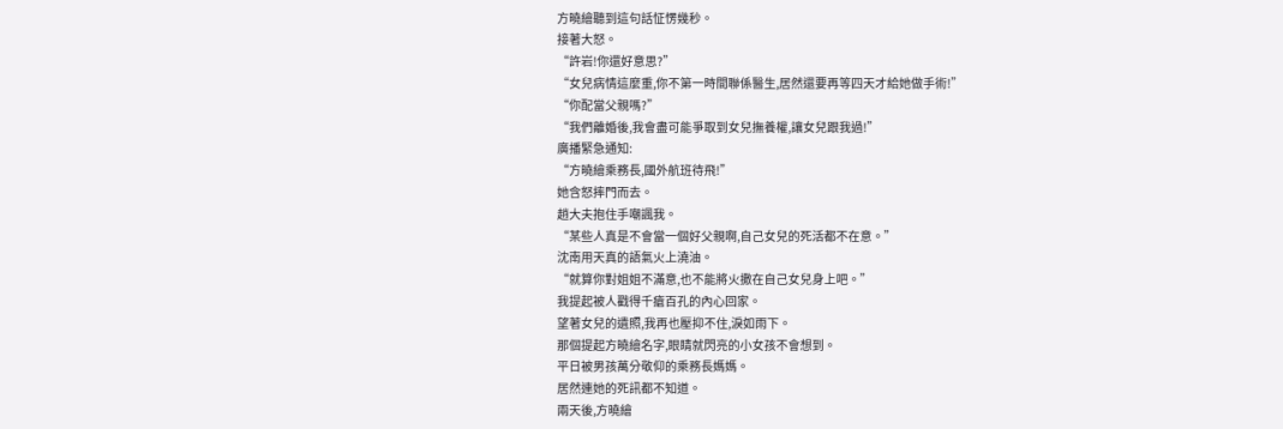方曉繪聽到這句話怔愣幾秒。
接著大怒。
“許岩!你還好意思?”
“女兒病情這麼重,你不第一時間聯係醫生,居然還要再等四天才給她做手術!”
“你配當父親嗎?”
“我們離婚後,我會盡可能爭取到女兒撫養權,讓女兒跟我過!”
廣播緊急通知:
“方曉繪乘務長,國外航班待飛!”
她含怒摔門而去。
趙大夫抱住手嘲諷我。
“某些人真是不會當一個好父親啊,自己女兒的死活都不在意。”
沈南用天真的語氣火上澆油。
“就算你對姐姐不滿意,也不能將火撒在自己女兒身上吧。”
我提起被人戳得千瘡百孔的內心回家。
望著女兒的遺照,我再也壓抑不住,淚如雨下。
那個提起方曉繪名字,眼睛就閃亮的小女孩不會想到。
平日被男孩萬分敬仰的乘務長媽媽。
居然連她的死訊都不知道。
兩天後,方曉繪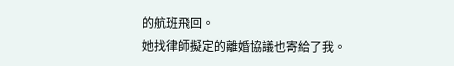的航班飛回。
她找律師擬定的離婚協議也寄給了我。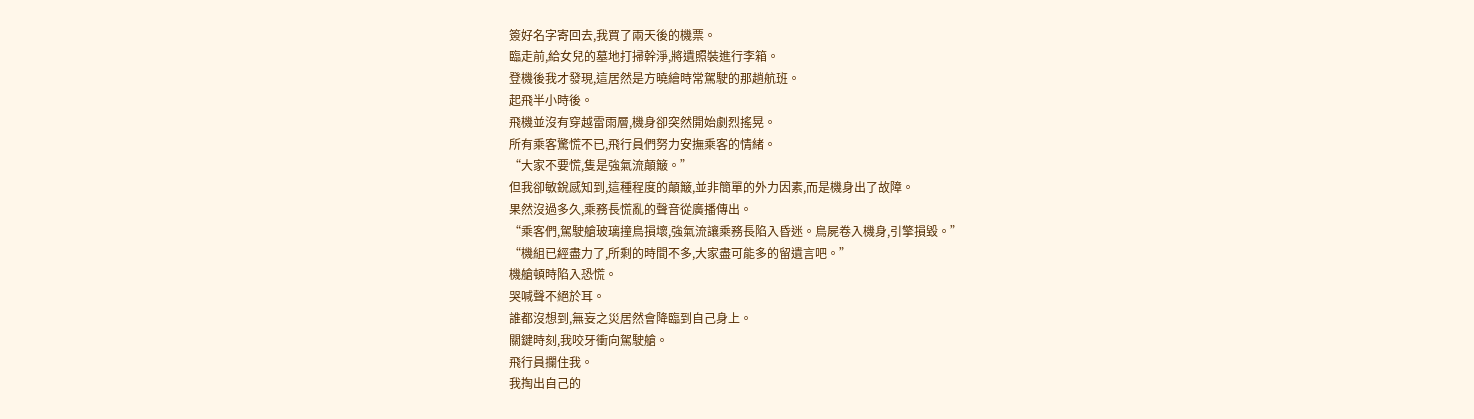簽好名字寄回去,我買了兩天後的機票。
臨走前,給女兒的墓地打掃幹淨,將遺照裝進行李箱。
登機後我才發現,這居然是方曉繪時常駕駛的那趟航班。
起飛半小時後。
飛機並沒有穿越雷雨層,機身卻突然開始劇烈搖晃。
所有乘客驚慌不已,飛行員們努力安撫乘客的情緒。
“大家不要慌,隻是強氣流顛簸。”
但我卻敏銳感知到,這種程度的顛簸,並非簡單的外力因素,而是機身出了故障。
果然沒過多久,乘務長慌亂的聲音從廣播傳出。
“乘客們,駕駛艙玻璃撞鳥損壞,強氣流讓乘務長陷入昏迷。鳥屍卷入機身,引擎損毀。”
“機組已經盡力了,所剩的時間不多,大家盡可能多的留遺言吧。”
機艙頓時陷入恐慌。
哭喊聲不絕於耳。
誰都沒想到,無妄之災居然會降臨到自己身上。
關鍵時刻,我咬牙衝向駕駛艙。
飛行員攔住我。
我掏出自己的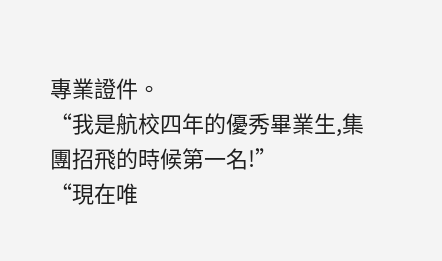專業證件。
“我是航校四年的優秀畢業生,集團招飛的時候第一名!”
“現在唯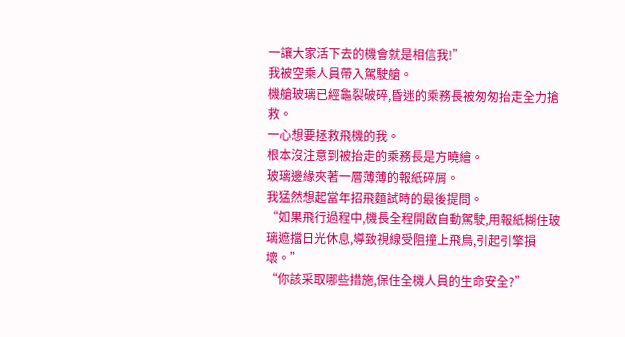一讓大家活下去的機會就是相信我!”
我被空乘人員帶入駕駛艙。
機艙玻璃已經龜裂破碎,昏迷的乘務長被匆匆抬走全力搶救。
一心想要拯救飛機的我。
根本沒注意到被抬走的乘務長是方曉繪。
玻璃邊緣夾著一層薄薄的報紙碎屑。
我猛然想起當年招飛麵試時的最後提問。
“如果飛行過程中,機長全程開啟自動駕駛,用報紙糊住玻璃遮擋日光休息,導致視線受阻撞上飛鳥,引起引擎損壞。”
“你該采取哪些措施,保住全機人員的生命安全?”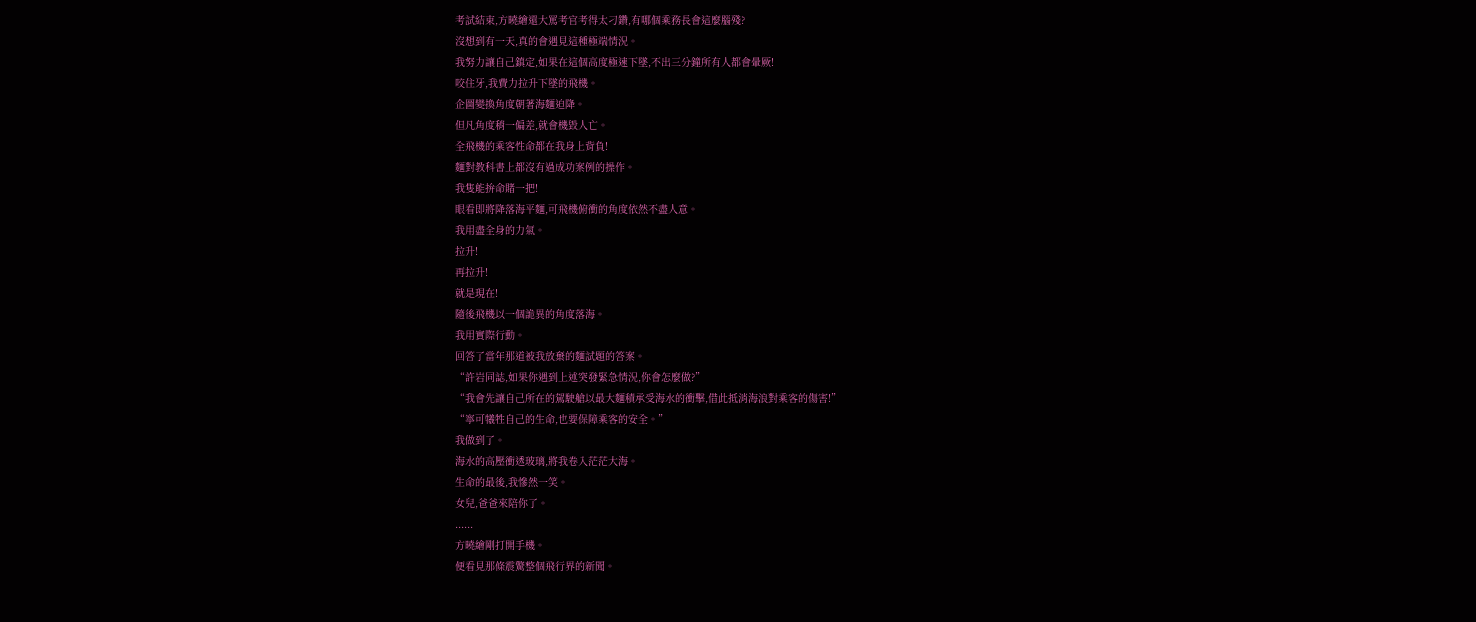考試結束,方曉繪還大罵考官考得太刁鑽,有哪個乘務長會這麼腦殘?
沒想到有一天,真的會遇見這種極端情況。
我努力讓自己鎮定,如果在這個高度極速下墜,不出三分鐘所有人都會暈厥!
咬住牙,我費力拉升下墜的飛機。
企圖變換角度朝著海麵迫降。
但凡角度稍一偏差,就會機毀人亡。
全飛機的乘客性命都在我身上背負!
麵對教科書上都沒有過成功案例的操作。
我隻能拚命賭一把!
眼看即將降落海平麵,可飛機俯衝的角度依然不盡人意。
我用盡全身的力氣。
拉升!
再拉升!
就是現在!
隨後飛機以一個詭異的角度落海。
我用實際行動。
回答了當年那道被我放棄的麵試題的答案。
“許岩同誌,如果你遇到上述突發緊急情況,你會怎麼做?”
“我會先讓自己所在的駕駛艙以最大麵積承受海水的衝擊,借此抵消海浪對乘客的傷害!”
“寧可犧牲自己的生命,也要保障乘客的安全。”
我做到了。
海水的高壓衝透玻璃,將我卷入茫茫大海。
生命的最後,我慘然一笑。
女兒,爸爸來陪你了。
......
方曉繪剛打開手機。
便看見那條震驚整個飛行界的新聞。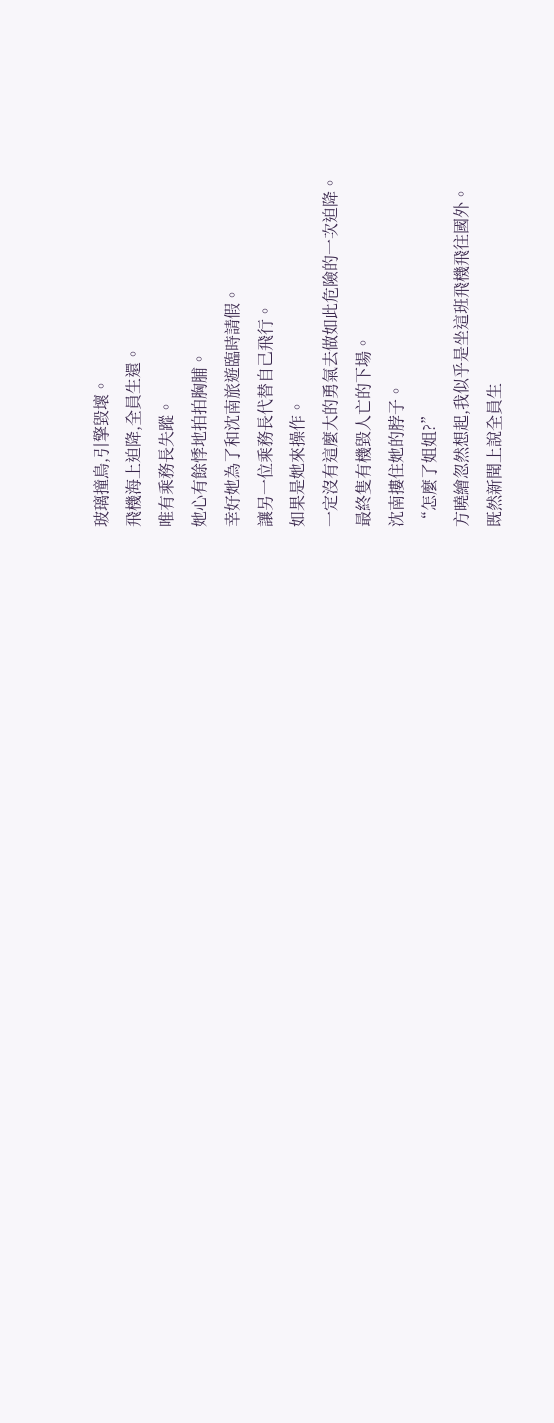玻璃撞鳥,引擎毀壞。
飛機海上迫降,全員生還。
唯有乘務長失蹤。
她心有餘悸地拍拍胸脯。
幸好她為了和沈南旅遊臨時請假。
讓另一位乘務長代替自己飛行。
如果是她來操作。
一定沒有這麼大的勇氣去做如此危險的一次迫降。
最終隻有機毀人亡的下場。
沈南摟住她的脖子。
“怎麼了姐姐?”
方曉繪忽然想起,我似乎是坐這班飛機飛往國外。
既然新聞上說全員生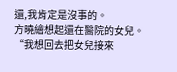還,我肯定是沒事的。
方曉繪想起還在醫院的女兒。
“我想回去把女兒接來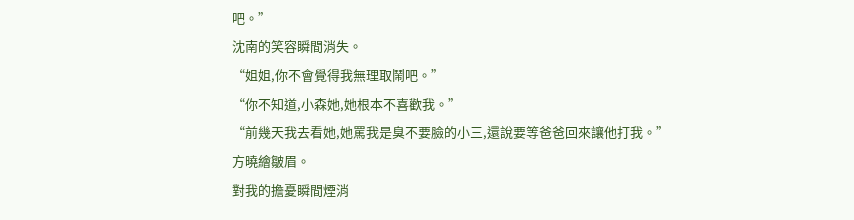吧。”
沈南的笑容瞬間消失。
“姐姐,你不會覺得我無理取鬧吧。”
“你不知道,小森她,她根本不喜歡我。”
“前幾天我去看她,她罵我是臭不要臉的小三,還說要等爸爸回來讓他打我。”
方曉繪皺眉。
對我的擔憂瞬間煙消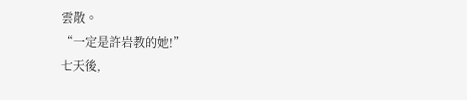雲散。
“一定是許岩教的她!”
七天後,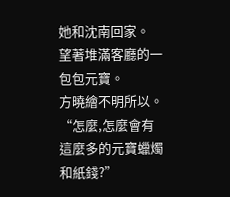她和沈南回家。
望著堆滿客廳的一包包元寶。
方曉繪不明所以。
“怎麼,怎麼會有這麼多的元寶蠟燭和紙錢?”